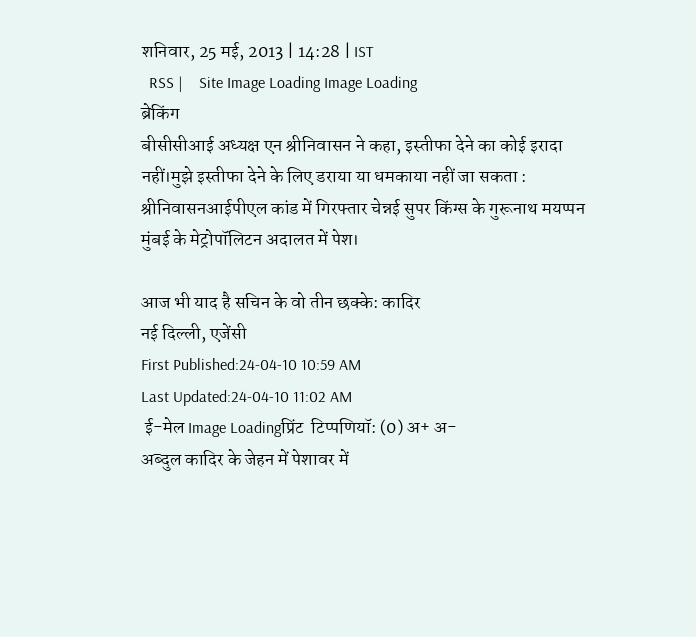शनिवार, 25 मई, 2013 | 14:28 | IST
  RSS |    Site Image Loading Image Loading
ब्रेकिंग
बीसीसीआई अध्यक्ष एन श्रीनिवासन ने कहा, इस्तीफा देने का कोई इरादा नहीं।मुझे इस्तीफा देने के लिए डराया या धमकाया नहीं जा सकता : श्रीनिवासनआईपीएल कांड में गिरफ्तार चेन्नई सुपर किंग्स के गुरूनाथ मयप्पन मुंबई के मेट्रोपॉलिटन अदालत में पेश।

आज भी याद है सचिन के वो तीन छक्के: कादिर
नई दिल्ली, एजेंसी
First Published:24-04-10 10:59 AM
Last Updated:24-04-10 11:02 AM
 ई-मेल Image Loadingप्रिंट  टिप्पणियॉ: (0) अ+ अ-
अब्दुल कादिर के जेहन में पेशावर में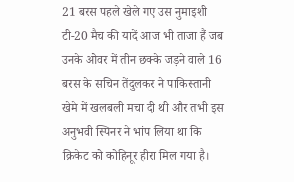21 बरस पहले खेले गए उस नुमाइशी टी-20 मैच की यादें आज भी ताजा हैं जब उनके ओवर में तीन छक्के जड़ने वाले 16 बरस के सचिन तेंदुलकर ने पाकिस्तानी खेमे में खलबली मचा दी थी और तभी इस अनुभवी स्पिनर ने भांप लिया था कि क्रिकेट को कोहिनूर हीरा मिल गया है।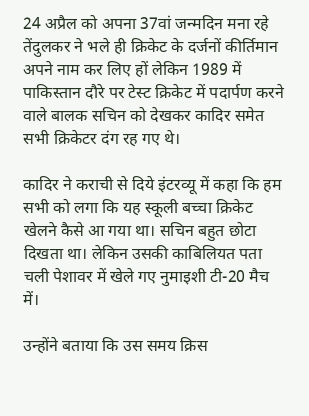24 अप्रैल को अपना 37वां जन्मदिन मना रहे तेंदुलकर ने भले ही क्रिकेट के दर्जनों कीर्तिमान अपने नाम कर लिए हों लेकिन 1989 में पाकिस्तान दौरे पर टेस्ट क्रिकेट में पदार्पण करने वाले बालक सचिन को देखकर कादिर समेत सभी क्रिकेटर दंग रह गए थे।

कादिर ने कराची से दिये इंटरव्यू में कहा कि हम सभी को लगा कि यह स्कूली बच्चा क्रिकेट खेलने कैसे आ गया था। सचिन बहुत छोटा दिखता था। लेकिन उसकी काबिलियत पता चली पेशावर में खेले गए नुमाइशी टी-20 मैच में।

उन्होंने बताया कि उस समय क्रिस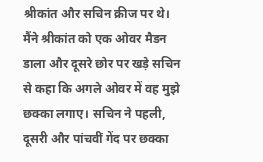श्रीकांत और सचिन क्रीज पर थे। मैंने श्रीकांत को एक ओवर मैडन डाला और दूसरे छोर पर खड़े सचिन से कहा कि अगले ओवर में वह मुझे छक्का लगाए। सचिन ने पहली, दूसरी और पांचवीं गेंद पर छक्का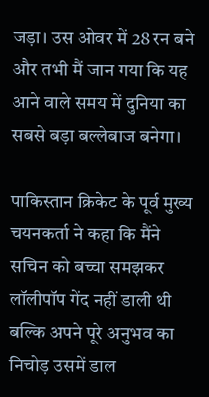जड़ा। उस ओवर में 28 रन बने और तभी मैं जान गया कि यह आने वाले समय में दुनिया का सबसे बड़ा बल्लेबाज बनेगा।

पाकिस्तान क्रिकेट के पूर्व मुख्य चयनकर्ता ने कहा कि मैंने सचिन को बच्चा समझकर लॉलीपॉप गेंद नहीं डाली थी बल्कि अपने पूरे अनुभव का निचोड़ उसमें डाल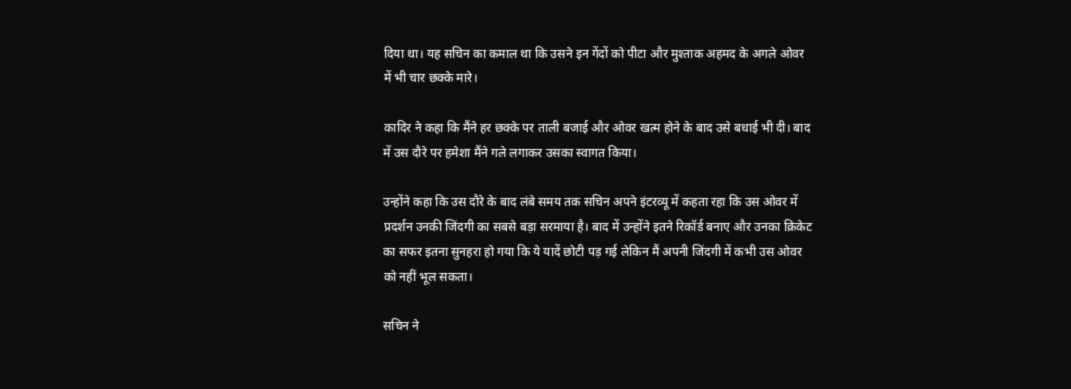दिया था। यह सचिन का कमाल था कि उसने इन गेंदों को पीटा और मुश्ताक अहमद के अगले ओवर में भी चार छक्के मारे।

कादिर ने कहा कि मैंने हर छक्के पर ताली बजाई और ओवर खत्म होने के बाद उसे बधाई भी दी। बाद में उस दौरे पर हमेशा मैंने गले लगाकर उसका स्वागत किया।

उन्होंने कहा कि उस दौरे के बाद लंबे समय तक सचिन अपने इंटरव्यू में कहता रहा कि उस ओवर में प्रदर्शन उनकी जिंदगी का सबसे बड़ा सरमाया है। बाद में उन्होंने इतने रिकॉर्ड बनाए और उनका क्रिकेट का सफर इतना सुनहरा हो गया कि ये यादें छोटी पड़ गई लेकिन मैं अपनी जिंदगी में कभी उस ओवर को नहीं भूल सकता।

सचिन ने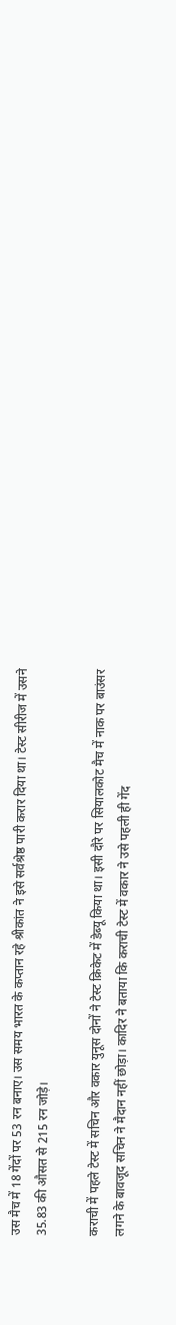उस मैच में 18 गेंदों पर 53 रन बनाए। उस समय भारत के कप्तान रहे श्रीकांत ने इसे सर्वश्रेष्ठ पारी करार दिया था। टेस्ट सीरीज में उसने 35.83 की औसत से 215 रन जोड़े।

कराची में पहले टेस्ट में सचिन और वकार युनूस दोनों ने टेस्ट क्रिकेट में डेब्यू किया था। इसी दौरे पर सियालकोट मैच में नाक पर बाउंसर लगने के बावजूद सचिन ने मैदान नहीं छोड़ा। कादिर ने बताया कि कराची टेस्ट में वकार ने उसे पहली ही गेंद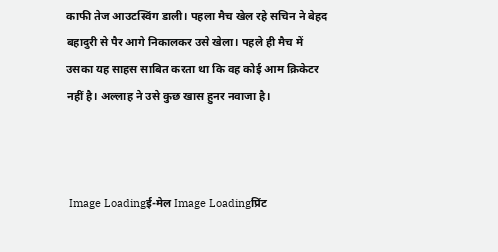काफी तेज आउटस्विंग डाली। पहला मैच खेल रहे सचिन ने बेहद बहादुरी से पैर आगे निकालकर उसे खेला। पहले ही मैच में उसका यह साहस साबित करता था कि वह कोई आम क्रिकेटर नहीं है। अल्लाह ने उसे कुछ खास हुनर नवाजा है।



 Image Loadingई-मेल Image Loadingप्रिंट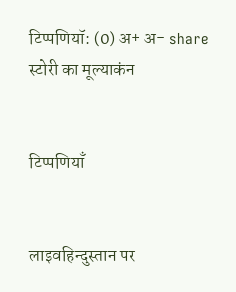टिप्पणियॉ: (0) अ+ अ- share  स्टोरी का मूल्याकंन


टिप्पणियाँ


लाइवहिन्दुस्तान पर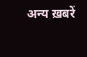अन्य ख़बरें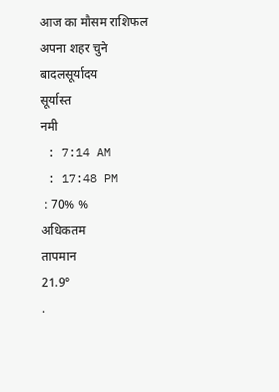आज का मौसम राशिफल
अपना शहर चुने
बादलसूर्यादय
सूर्यास्त
नमी
 : 7:14 AM
 : 17:48 PM
 : 70% %
अधिकतम
तापमान
21.9°
.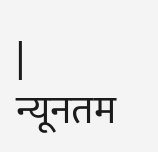|
न्यूनतम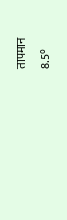तापमान
8.5°